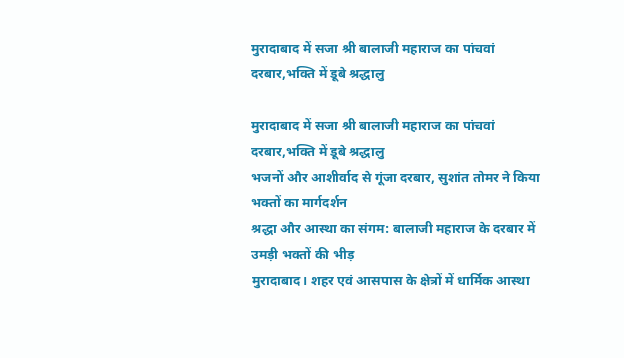मुरादाबाद में सजा श्री बालाजी महाराज का पांचवां दरबार,भक्ति में डूबे श्रद्धालु

मुरादाबाद में सजा श्री बालाजी महाराज का पांचवां दरबार,भक्ति में डूबे श्रद्धालु
भजनों और आशीर्वाद से गूंजा दरबार, सुशांत तोमर ने किया भक्तों का मार्गदर्शन
श्रद्धा और आस्था का संगम: बालाजी महाराज के दरबार में उमड़ी भक्तों की भीड़
मुरादाबाद। शहर एवं आसपास के क्षेत्रों में धार्मिक आस्था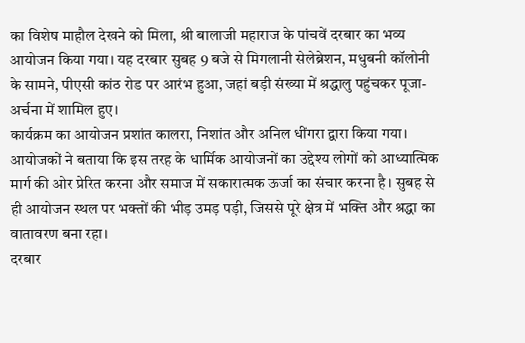का विशेष माहौल देखने को मिला, श्री बालाजी महाराज के पांचवें दरबार का भव्य आयोजन किया गया। यह दरबार सुबह 9 बजे से मिगलानी सेलेब्रेशन, मधुबनी कॉलोनी के सामने, पीएसी कांठ रोड पर आरंभ हुआ, जहां बड़ी संख्या में श्रद्धालु पहुंचकर पूजा-अर्चना में शामिल हुए।
कार्यक्रम का आयोजन प्रशांत कालरा, निशांत और अनिल धींगरा द्वारा किया गया। आयोजकों ने बताया कि इस तरह के धार्मिक आयोजनों का उद्देश्य लोगों को आध्यात्मिक मार्ग की ओर प्रेरित करना और समाज में सकारात्मक ऊर्जा का संचार करना है। सुबह से ही आयोजन स्थल पर भक्तों की भीड़ उमड़ पड़ी, जिससे पूरे क्षेत्र में भक्ति और श्रद्धा का वातावरण बना रहा।
दरबार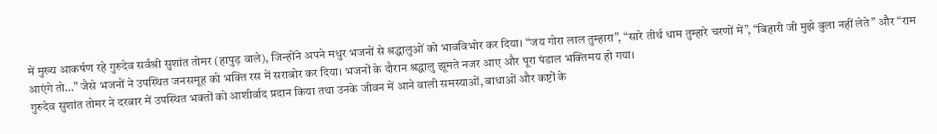में मुख्य आकर्षण रहे गुरुदेव सर्वश्री सुशांत तोमर (हापुड़ वाले), जिन्होंने अपने मधुर भजनों से श्रद्धालुओं को भावविभोर कर दिया। “जय गोरा लाल तुम्हारा”, “सारे तीर्थ धाम तुम्हारे चरणों में”, “बिहारी जी मुझे बुला नहीं लेते” और “राम आएंगे तो…” जैसे भजनों ने उपस्थित जनसमूह को भक्ति रस में सराबोर कर दिया। भजनों के दौरान श्रद्धालु झूमते नजर आए और पूरा पंडाल भक्तिमय हो गया।
गुरुदेव सुशांत तोमर ने दरबार में उपस्थित भक्तों को आशीर्वाद प्रदान किया तथा उनके जीवन में आने वाली समस्याओं, बाधाओं और कष्टों के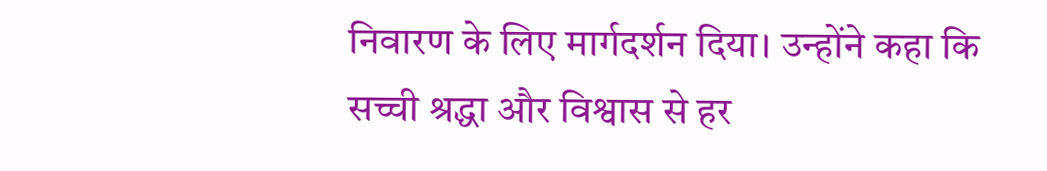निवारण के लिए मार्गदर्शन दिया। उन्होंने कहा कि सच्ची श्रद्धा और विश्वास से हर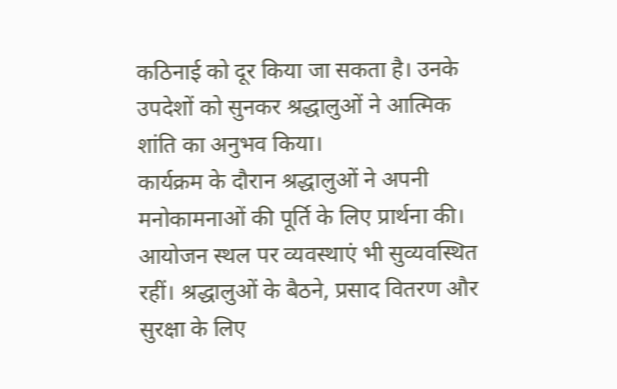कठिनाई को दूर किया जा सकता है। उनके उपदेशों को सुनकर श्रद्धालुओं ने आत्मिक शांति का अनुभव किया।
कार्यक्रम के दौरान श्रद्धालुओं ने अपनी मनोकामनाओं की पूर्ति के लिए प्रार्थना की। आयोजन स्थल पर व्यवस्थाएं भी सुव्यवस्थित रहीं। श्रद्धालुओं के बैठने, प्रसाद वितरण और सुरक्षा के लिए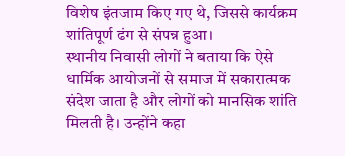विशेष इंतजाम किए गए थे, जिससे कार्यक्रम शांतिपूर्ण ढंग से संपन्न हुआ।
स्थानीय निवासी लोगों ने बताया कि ऐसे धार्मिक आयोजनों से समाज में सकारात्मक संदेश जाता है और लोगों को मानसिक शांति मिलती है। उन्होंने कहा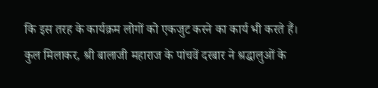कि इस तरह के कार्यक्रम लोगों को एकजुट करने का कार्य भी करते हैं।
कुल मिलाकर, श्री बालाजी महाराज के पांचवें दरबार ने श्रद्धालुओं के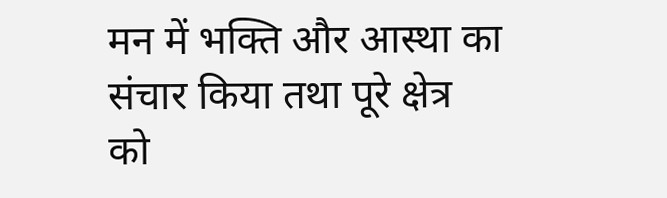मन में भक्ति और आस्था का संचार किया तथा पूरे क्षेत्र को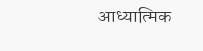आध्यात्मिक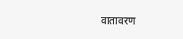वातावरण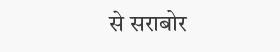से सराबोर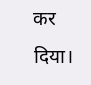कर दिया।